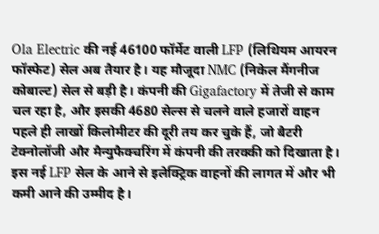Ola Electric की नई 46100 फॉर्मेट वाली LFP (लिथियम आयरन फॉस्फेट) सेल अब तैयार है। यह मौजूदा NMC (निकेल मैंगनीज कोबाल्ट) सेल से बड़ी है। कंपनी की Gigafactory में तेजी से काम चल रहा है, और इसकी 4680 सेल्स से चलने वाले हजारों वाहन पहले ही लाखों किलोमीटर की दूरी तय कर चुके हैं, जो बैटरी टेक्नोलॉजी और मैन्युफैक्चरिंग में कंपनी की तरक्की को दिखाता है।
इस नई LFP सेल के आने से इलेक्ट्रिक वाहनों की लागत में और भी कमी आने की उम्मीद है।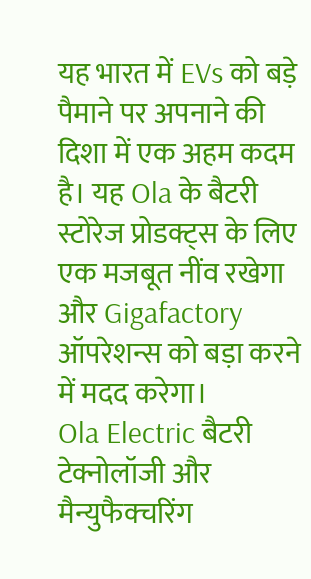यह भारत में EVs को बड़े पैमाने पर अपनाने की दिशा में एक अहम कदम है। यह Ola के बैटरी स्टोरेज प्रोडक्ट्स के लिए एक मजबूत नींव रखेगा और Gigafactory ऑपरेशन्स को बड़ा करने में मदद करेगा।
Ola Electric बैटरी टेक्नोलॉजी और मैन्युफैक्चरिंग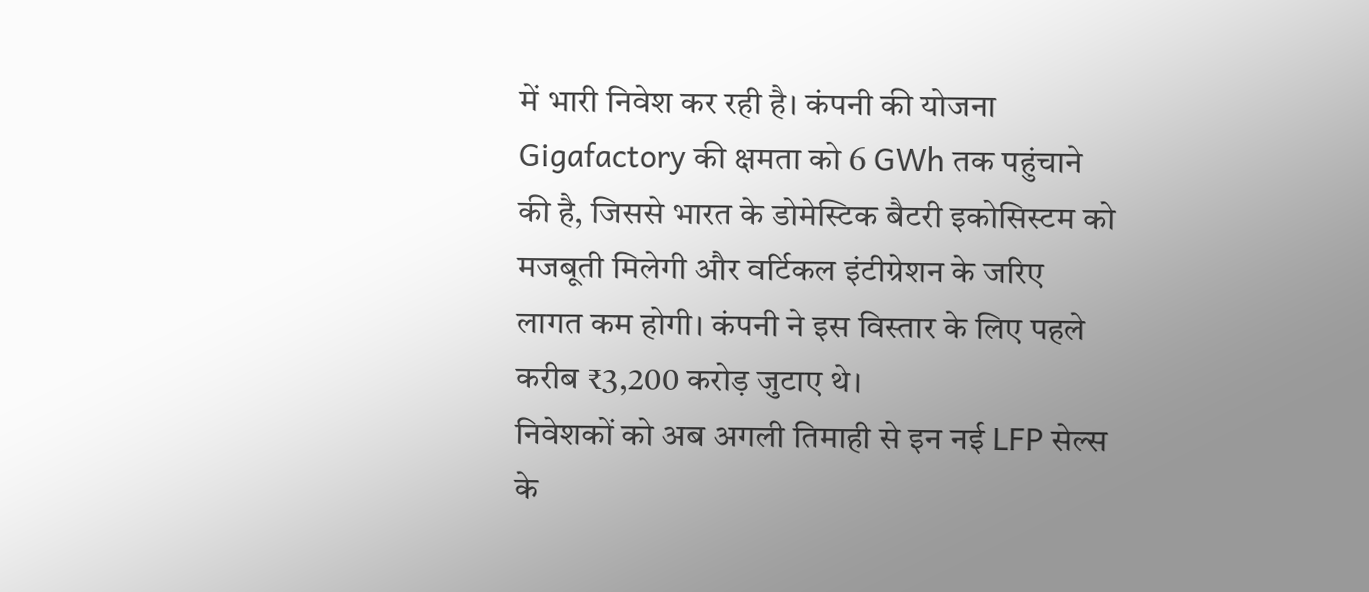में भारी निवेश कर रही है। कंपनी की योजना Gigafactory की क्षमता को 6 GWh तक पहुंचाने की है, जिससे भारत के डोमेस्टिक बैटरी इकोसिस्टम को मजबूती मिलेगी और वर्टिकल इंटीग्रेशन के जरिए लागत कम होगी। कंपनी ने इस विस्तार के लिए पहले करीब ₹3,200 करोड़ जुटाए थे।
निवेशकों को अब अगली तिमाही से इन नई LFP सेल्स के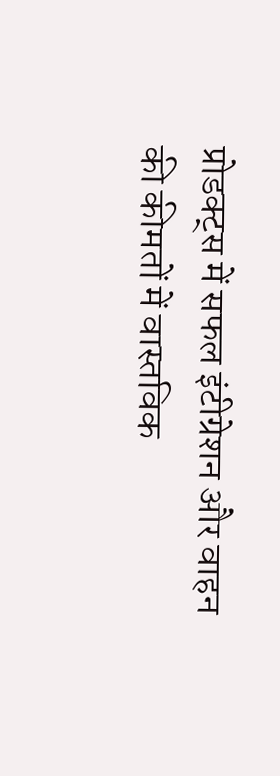प्रोडक्ट्स में सफल इंटीग्रेशन और वाहन की कीमतों में वास्तविक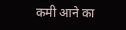कमी आने का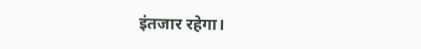इंतजार रहेगा।